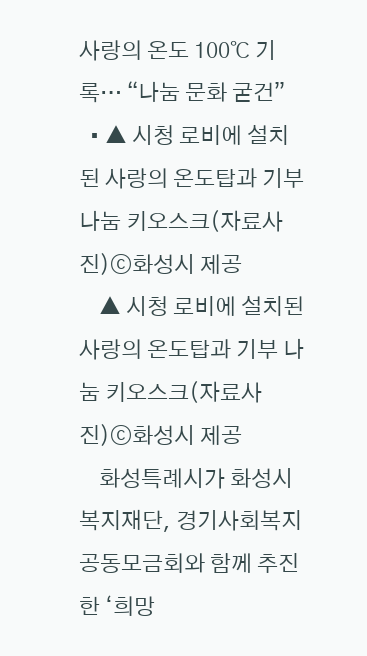사랑의 온도 100℃ 기록… “나눔 문화 굳건”
  • ▲ 시청 로비에 설치된 사랑의 온도탑과 기부 나눔 키오스크(자료사진)ⓒ화성시 제공
    ▲ 시청 로비에 설치된 사랑의 온도탑과 기부 나눔 키오스크(자료사진)ⓒ화성시 제공
    화성특례시가 화성시복지재단, 경기사회복지공동모금회와 함께 추진한 ‘희망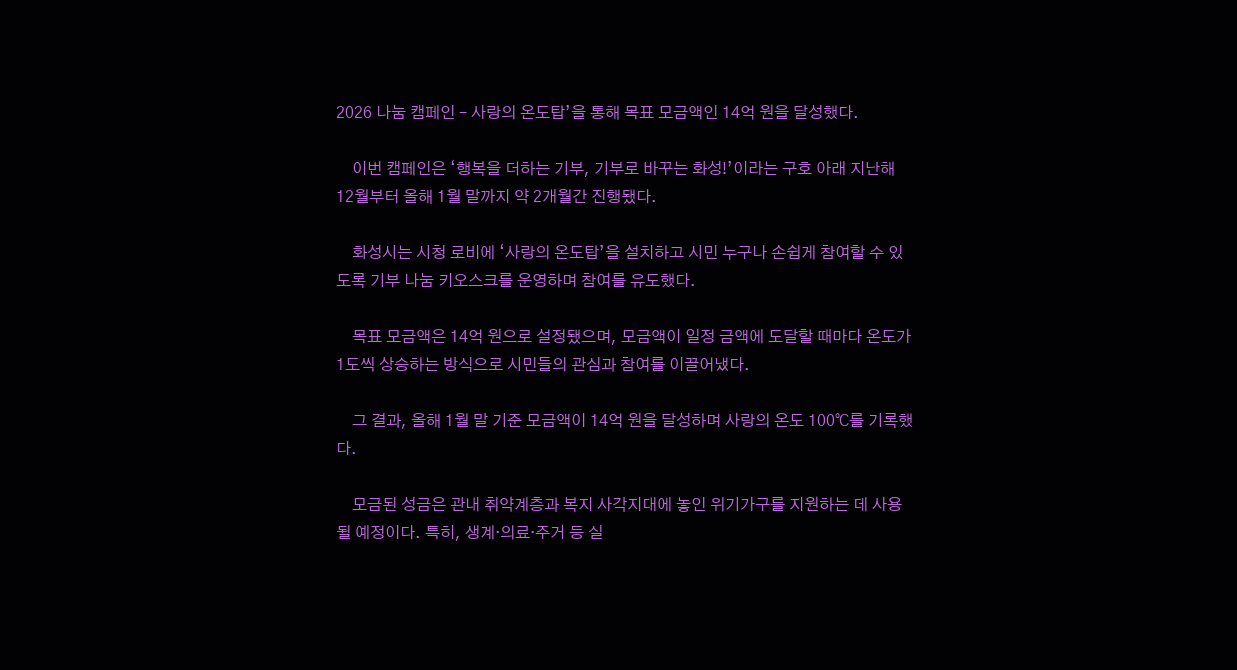2026 나눔 캠페인 – 사랑의 온도탑’을 통해 목표 모금액인 14억 원을 달성했다.

    이번 캠페인은 ‘행복을 더하는 기부, 기부로 바꾸는 화성!’이라는 구호 아래 지난해 12월부터 올해 1월 말까지 약 2개월간 진행됐다.

    화성시는 시청 로비에 ‘사랑의 온도탑’을 설치하고 시민 누구나 손쉽게 참여할 수 있도록 기부 나눔 키오스크를 운영하며 참여를 유도했다.

    목표 모금액은 14억 원으로 설정됐으며, 모금액이 일정 금액에 도달할 때마다 온도가 1도씩 상승하는 방식으로 시민들의 관심과 참여를 이끌어냈다.

    그 결과, 올해 1월 말 기준 모금액이 14억 원을 달성하며 사랑의 온도 100℃를 기록했다.

    모금된 성금은 관내 취약계층과 복지 사각지대에 놓인 위기가구를 지원하는 데 사용될 예정이다. 특히, 생계·의료·주거 등 실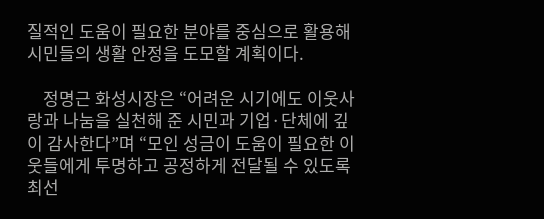질적인 도움이 필요한 분야를 중심으로 활용해 시민들의 생활 안정을 도모할 계획이다.

    정명근 화성시장은 “어려운 시기에도 이웃사랑과 나눔을 실천해 준 시민과 기업·단체에 깊이 감사한다”며 “모인 성금이 도움이 필요한 이웃들에게 투명하고 공정하게 전달될 수 있도록 최선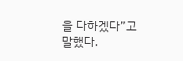을 다하겠다”고 말했다.